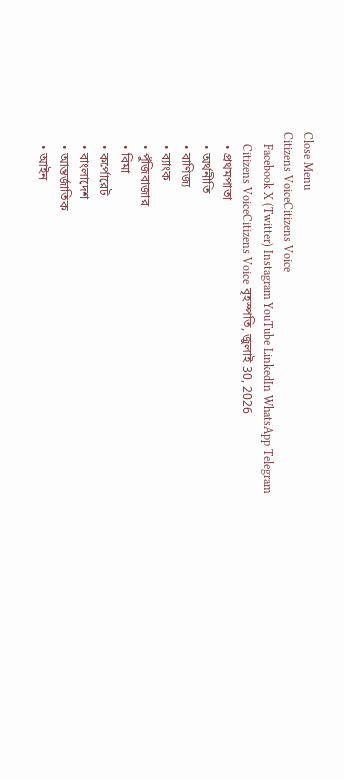Close Menu
Citizens VoiceCitizens Voice
    Facebook X (Twitter) Instagram YouTube LinkedIn WhatsApp Telegram
    Citizens VoiceCitizens Voice বৃহস্পতি, জুলাই 30, 2026
    • প্রথমপাতা
    • অর্থনীতি
    • বাণিজ্য
    • ব্যাংক
    • পুঁজিবাজার
    • বিমা
    • কর্পোরেট
    • বাংলাদেশ
    • আন্তর্জাতিক
    • আইন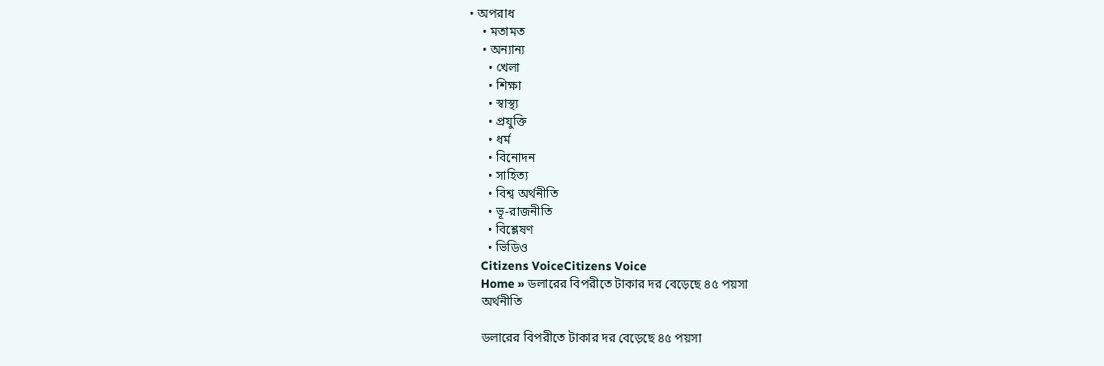• অপরাধ
    • মতামত
    • অন্যান্য
      • খেলা
      • শিক্ষা
      • স্বাস্থ্য
      • প্রযুক্তি
      • ধর্ম
      • বিনোদন
      • সাহিত্য
      • বিশ্ব অর্থনীতি
      • ভূ-রাজনীতি
      • বিশ্লেষণ
      • ভিডিও
    Citizens VoiceCitizens Voice
    Home » ডলারের বিপরীতে টাকার দর বেড়েছে ৪৫ পয়সা
    অর্থনীতি

    ডলারের বিপরীতে টাকার দর বেড়েছে ৪৫ পয়সা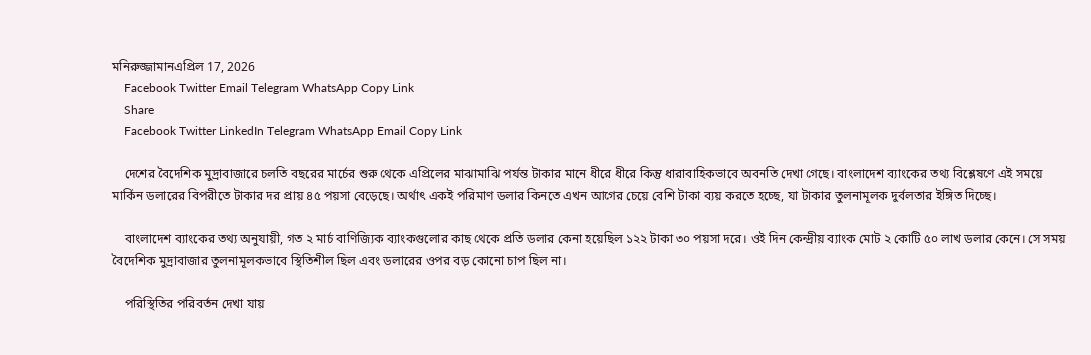মনিরুজ্জামানএপ্রিল 17, 2026
    Facebook Twitter Email Telegram WhatsApp Copy Link
    Share
    Facebook Twitter LinkedIn Telegram WhatsApp Email Copy Link

    দেশের বৈদেশিক মুদ্রাবাজারে চলতি বছরের মার্চের শুরু থেকে এপ্রিলের মাঝামাঝি পর্যন্ত টাকার মানে ধীরে ধীরে কিন্তু ধারাবাহিকভাবে অবনতি দেখা গেছে। বাংলাদেশ ব্যাংকের তথ্য বিশ্লেষণে এই সময়ে মার্কিন ডলারের বিপরীতে টাকার দর প্রায় ৪৫ পয়সা বেড়েছে। অর্থাৎ একই পরিমাণ ডলার কিনতে এখন আগের চেয়ে বেশি টাকা ব্যয় করতে হচ্ছে, যা টাকার তুলনামূলক দুর্বলতার ইঙ্গিত দিচ্ছে।

    বাংলাদেশ ব্যাংকের তথ্য অনুযায়ী, গত ২ মার্চ বাণিজ্যিক ব্যাংকগুলোর কাছ থেকে প্রতি ডলার কেনা হয়েছিল ১২২ টাকা ৩০ পয়সা দরে। ওই দিন কেন্দ্রীয় ব্যাংক মোট ২ কোটি ৫০ লাখ ডলার কেনে। সে সময় বৈদেশিক মুদ্রাবাজার তুলনামূলকভাবে স্থিতিশীল ছিল এবং ডলারের ওপর বড় কোনো চাপ ছিল না।

    পরিস্থিতির পরিবর্তন দেখা যায়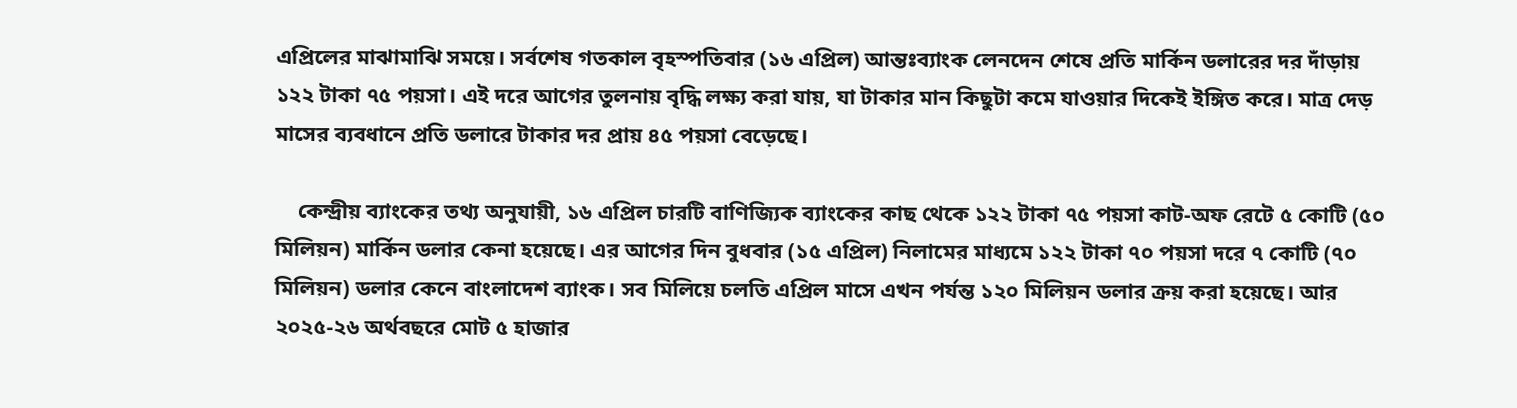এপ্রিলের মাঝামাঝি সময়ে। সর্বশেষ গতকাল বৃহস্পতিবার (১৬ এপ্রিল) আন্তঃব্যাংক লেনদেন শেষে প্রতি মার্কিন ডলারের দর দাঁড়ায় ১২২ টাকা ৭৫ পয়সা। এই দরে আগের তুলনায় বৃদ্ধি লক্ষ্য করা যায়, যা টাকার মান কিছুটা কমে যাওয়ার দিকেই ইঙ্গিত করে। মাত্র দেড় মাসের ব্যবধানে প্রতি ডলারে টাকার দর প্রায় ৪৫ পয়সা বেড়েছে।

    কেন্দ্রীয় ব্যাংকের তথ্য অনুযায়ী, ১৬ এপ্রিল চারটি বাণিজ্যিক ব্যাংকের কাছ থেকে ১২২ টাকা ৭৫ পয়সা কাট-অফ রেটে ৫ কোটি (৫০ মিলিয়ন) মার্কিন ডলার কেনা হয়েছে। এর আগের দিন বুধবার (১৫ এপ্রিল) নিলামের মাধ্যমে ১২২ টাকা ৭০ পয়সা দরে ৭ কোটি (৭০ মিলিয়ন) ডলার কেনে বাংলাদেশ ব্যাংক। সব মিলিয়ে চলতি এপ্রিল মাসে এখন পর্যন্ত ১২০ মিলিয়ন ডলার ক্রয় করা হয়েছে। আর ২০২৫-২৬ অর্থবছরে মোট ৫ হাজার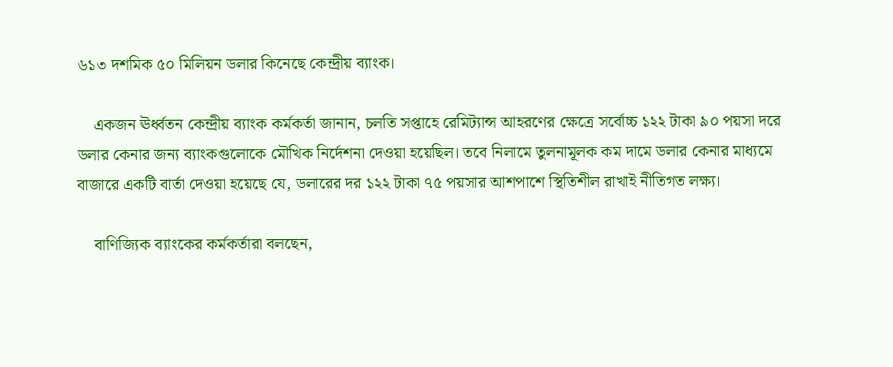৬১৩ দশমিক ৫০ মিলিয়ন ডলার কিনেছে কেন্দ্রীয় ব্যাংক।

    একজন ঊর্ধ্বতন কেন্দ্রীয় ব্যাংক কর্মকর্তা জানান, চলতি সপ্তাহে রেমিট্যান্স আহরণের ক্ষেত্রে সর্বোচ্চ ১২২ টাকা ৯০ পয়সা দরে ডলার কেনার জন্য ব্যাংকগুলোকে মৌখিক নির্দেশনা দেওয়া হয়েছিল। তবে নিলামে তুলনামূলক কম দামে ডলার কেনার মাধ্যমে বাজারে একটি বার্তা দেওয়া হয়েছে যে, ডলারের দর ১২২ টাকা ৭৫ পয়সার আশপাশে স্থিতিশীল রাখাই নীতিগত লক্ষ্য।

    বাণিজ্যিক ব্যাংকের কর্মকর্তারা বলছেন,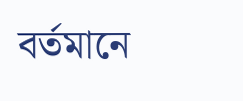বর্তমানে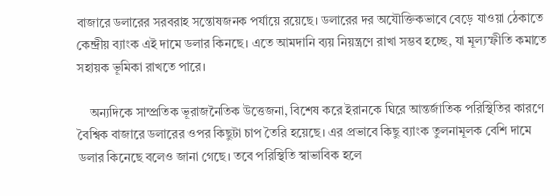বাজারে ডলারের সরবরাহ সন্তোষজনক পর্যায়ে রয়েছে। ডলারের দর অযৌক্তিকভাবে বেড়ে যাওয়া ঠেকাতে কেন্দ্রীয় ব্যাংক এই দামে ডলার কিনছে। এতে আমদানি ব্যয় নিয়ন্ত্রণে রাখা সম্ভব হচ্ছে, যা মূল্যস্ফীতি কমাতে সহায়ক ভূমিকা রাখতে পারে।

    অন্যদিকে সাম্প্রতিক ভূরাজনৈতিক উত্তেজনা, বিশেষ করে ইরানকে ঘিরে আন্তর্জাতিক পরিস্থিতির কারণে বৈশ্বিক বাজারে ডলারের ওপর কিছুটা চাপ তৈরি হয়েছে। এর প্রভাবে কিছু ব্যাংক তুলনামূলক বেশি দামে ডলার কিনেছে বলেও জানা গেছে। তবে পরিস্থিতি স্বাভাবিক হলে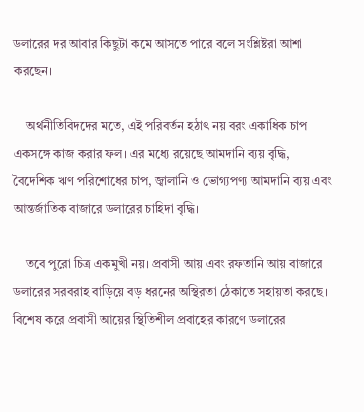ডলারের দর আবার কিছুটা কমে আসতে পারে বলে সংশ্লিষ্টরা আশা করছেন।

    অর্থনীতিবিদদের মতে, এই পরিবর্তন হঠাৎ নয় বরং একাধিক চাপ একসঙ্গে কাজ করার ফল। এর মধ্যে রয়েছে আমদানি ব্যয় বৃদ্ধি, বৈদেশিক ঋণ পরিশোধের চাপ, জ্বালানি ও ভোগ্যপণ্য আমদানি ব্যয় এবং আন্তর্জাতিক বাজারে ডলারের চাহিদা বৃদ্ধি।

    তবে পুরো চিত্র একমুখী নয়। প্রবাসী আয় এবং রফতানি আয় বাজারে ডলারের সরবরাহ বাড়িয়ে বড় ধরনের অস্থিরতা ঠেকাতে সহায়তা করছে। বিশেষ করে প্রবাসী আয়ের স্থিতিশীল প্রবাহের কারণে ডলারের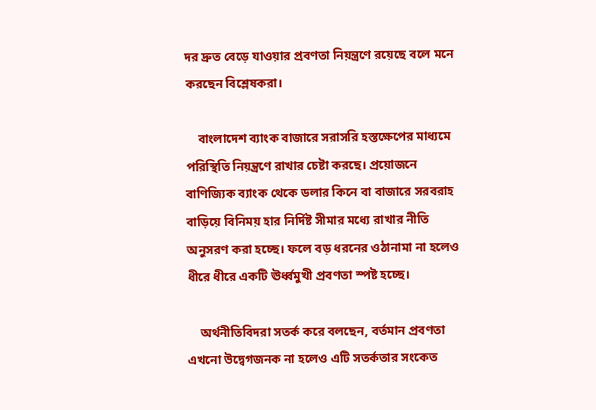দর দ্রুত বেড়ে যাওয়ার প্রবণতা নিয়ন্ত্রণে রয়েছে বলে মনে করছেন বিশ্লেষকরা।

    বাংলাদেশ ব্যাংক বাজারে সরাসরি হস্তক্ষেপের মাধ্যমে পরিস্থিতি নিয়ন্ত্রণে রাখার চেষ্টা করছে। প্রয়োজনে বাণিজ্যিক ব্যাংক থেকে ডলার কিনে বা বাজারে সরবরাহ বাড়িয়ে বিনিময় হার নির্দিষ্ট সীমার মধ্যে রাখার নীতি অনুসরণ করা হচ্ছে। ফলে বড় ধরনের ওঠানামা না হলেও ধীরে ধীরে একটি ঊর্ধ্বমুখী প্রবণতা স্পষ্ট হচ্ছে।

    অর্থনীতিবিদরা সতর্ক করে বলছেন, বর্তমান প্রবণতা এখনো উদ্বেগজনক না হলেও এটি সতর্কতার সংকেত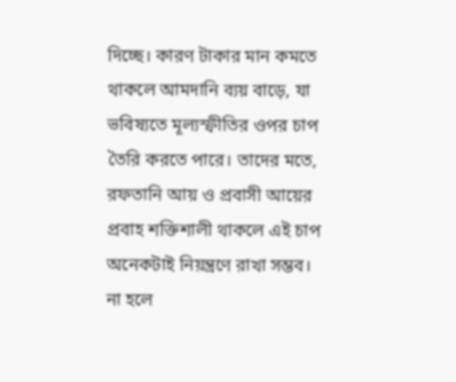দিচ্ছে। কারণ টাকার মান কমতে থাকলে আমদানি ব্যয় বাড়ে, যা ভবিষ্যতে মূল্যস্ফীতির ওপর চাপ তৈরি করতে পারে। তাদের মতে, রফতানি আয় ও প্রবাসী আয়ের প্রবাহ শক্তিশালী থাকলে এই চাপ অনেকটাই নিয়ন্ত্রণে রাখা সম্ভব। না হলে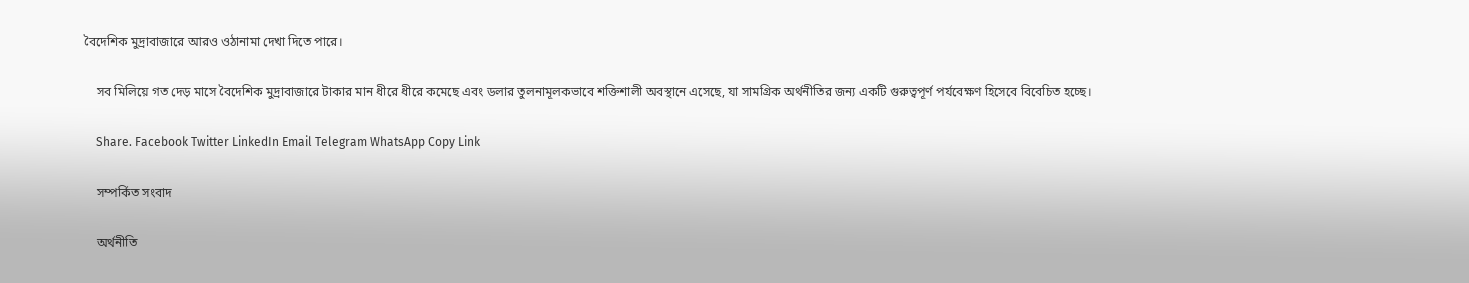বৈদেশিক মুদ্রাবাজারে আরও ওঠানামা দেখা দিতে পারে।

    সব মিলিয়ে গত দেড় মাসে বৈদেশিক মুদ্রাবাজারে টাকার মান ধীরে ধীরে কমেছে এবং ডলার তুলনামূলকভাবে শক্তিশালী অবস্থানে এসেছে, যা সামগ্রিক অর্থনীতির জন্য একটি গুরুত্বপূর্ণ পর্যবেক্ষণ হিসেবে বিবেচিত হচ্ছে।

    Share. Facebook Twitter LinkedIn Email Telegram WhatsApp Copy Link

    সম্পর্কিত সংবাদ

    অর্থনীতি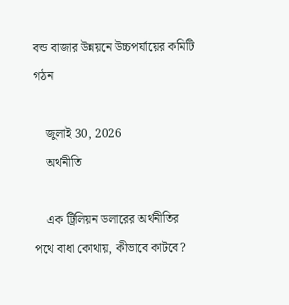বন্ড বাজার উন্নয়নে উচ্চপর্যায়ের কমিটি গঠন

    জুলাই 30, 2026
    অর্থনীতি

    এক ট্রিলিয়ন ডলারের অর্থনীতির পথে বাধা কোথায়, কীভাবে কাটবে?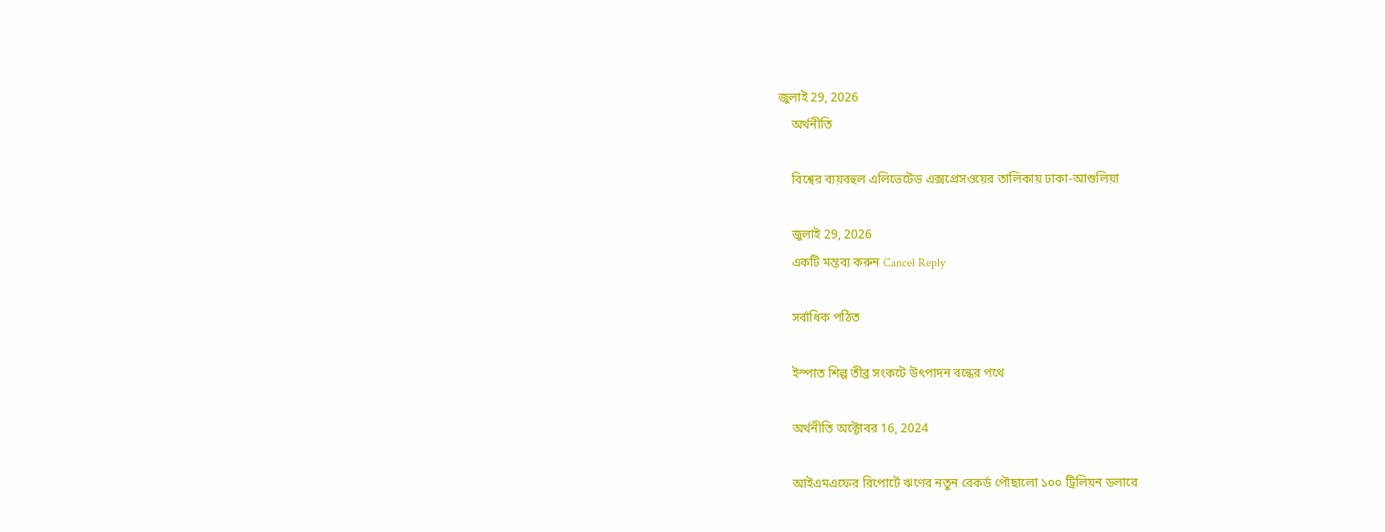জুলাই 29, 2026
    অর্থনীতি

    বিশ্বের ব্যয়বহুল এলিভেটেড এক্সপ্রেসওয়ের তালিকায় ঢাকা-আশুলিয়া

    জুলাই 29, 2026
    একটি মন্তব্য করুন Cancel Reply

    সর্বাধিক পঠিত

    ইস্পাত শিল্প তীব্র সংকটে উৎপাদন বন্ধের পথে

    অর্থনীতি অক্টোবর 16, 2024

    আইএমএফের রিপোর্টে ঋণের নতুন রেকর্ড পৌছালো ১০০ ট্রিলিয়ন ডলারে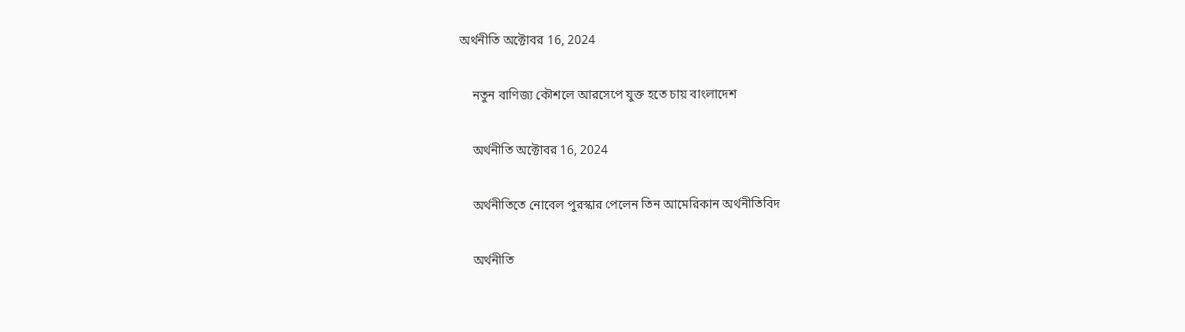অর্থনীতি অক্টোবর 16, 2024

    নতুন বাণিজ্য কৌশলে আরসেপে যুক্ত হতে চায় বাংলাদেশ

    অর্থনীতি অক্টোবর 16, 2024

    অর্থনীতিতে নোবেল পুরস্কার পেলেন তিন আমেরিকান অর্থনীতিবিদ

    অর্থনীতি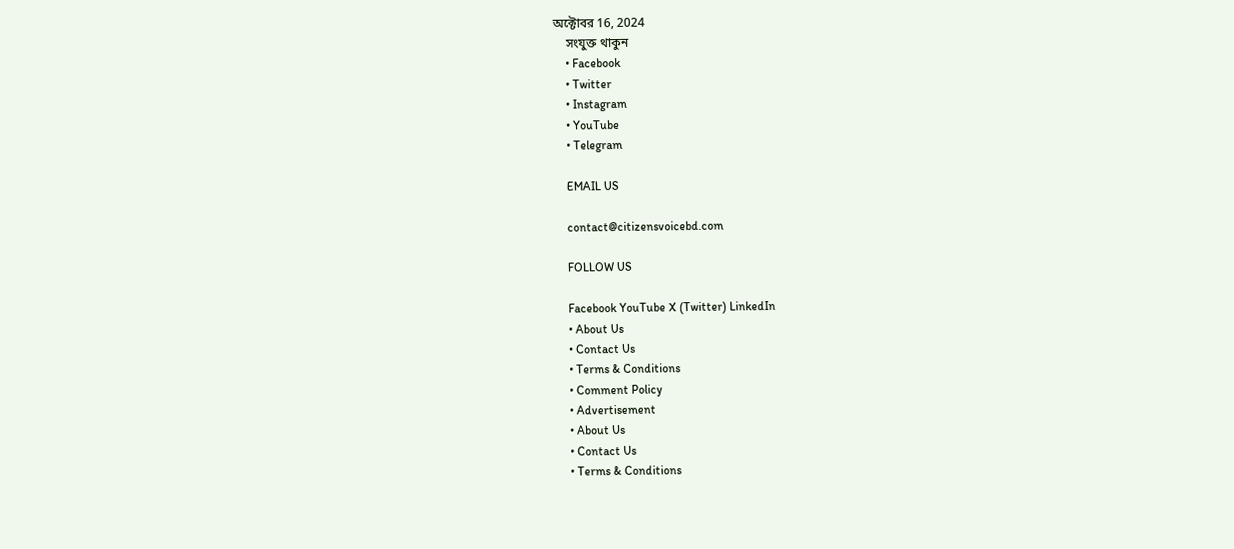অক্টোবর 16, 2024
    সংযুক্ত থাকুন
    • Facebook
    • Twitter
    • Instagram
    • YouTube
    • Telegram

    EMAIL US

    contact@citizensvoicebd.com

    FOLLOW US

    Facebook YouTube X (Twitter) LinkedIn
    • About Us
    • Contact Us
    • Terms & Conditions
    • Comment Policy
    • Advertisement
    • About Us
    • Contact Us
    • Terms & Conditions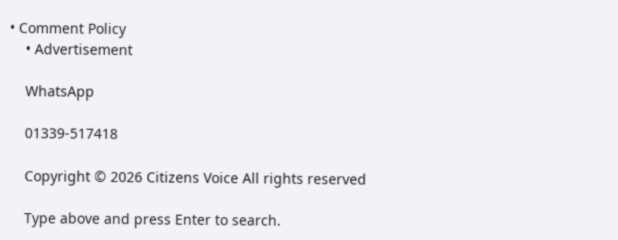• Comment Policy
    • Advertisement

    WhatsApp

    01339-517418

    Copyright © 2026 Citizens Voice All rights reserved

    Type above and press Enter to search.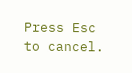Press Esc to cancel.